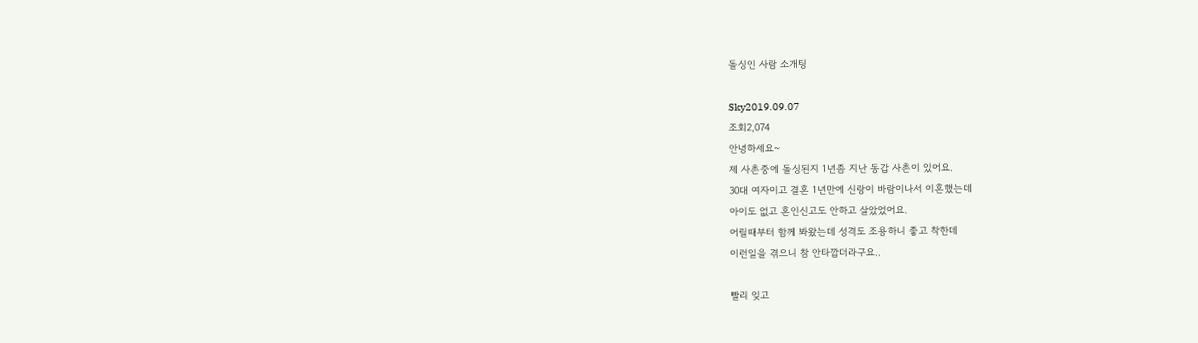돌싱인 사람 소개팅

Sky2019.09.07
조회2,074
안녕하세요~
제 사촌중에 돌싱된지 1년좀 지난 동갑 사촌이 있어요.
30대 여자이고 결혼 1년만에 신랑이 바람이나서 이혼했는데
아이도 없고 혼인신고도 안하고 살았었어요.
어릴때부터 함께 봐왔는데 성격도 조용하니 좋고 착한데
이런일을 겪으니 참 안타깝더라구요..

빨리 잊고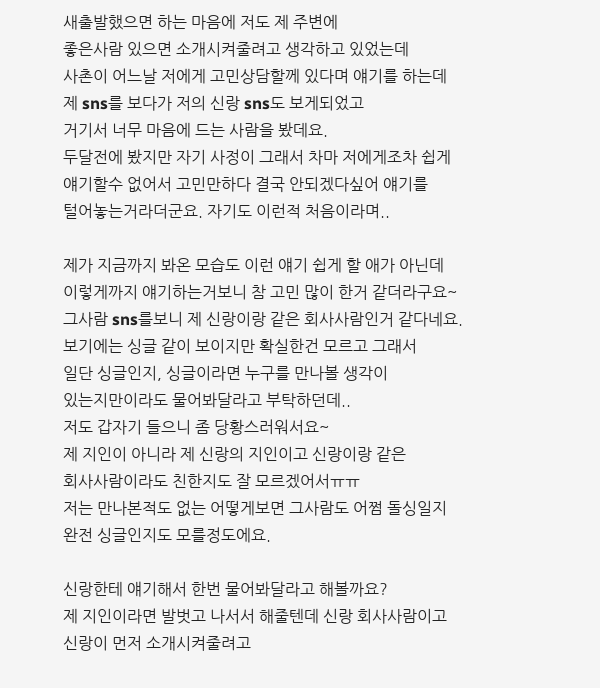새출발했으면 하는 마음에 저도 제 주변에
좋은사람 있으면 소개시켜줄려고 생각하고 있었는데
사촌이 어느날 저에게 고민상담할께 있다며 얘기를 하는데
제 sns를 보다가 저의 신랑 sns도 보게되었고
거기서 너무 마음에 드는 사람을 봤데요.
두달전에 봤지만 자기 사정이 그래서 차마 저에게조차 쉽게
얘기할수 없어서 고민만하다 결국 안되겠다싶어 얘기를
털어놓는거라더군요. 자기도 이런적 처음이라며..

제가 지금까지 봐온 모습도 이런 얘기 쉽게 할 애가 아닌데
이렇게까지 얘기하는거보니 참 고민 많이 한거 같더라구요~
그사람 sns를보니 제 신랑이랑 같은 회사사람인거 같다네요.
보기에는 싱글 같이 보이지만 확실한건 모르고 그래서
일단 싱글인지, 싱글이라면 누구를 만나볼 생각이
있는지만이라도 물어봐달라고 부탁하던데..
저도 갑자기 들으니 좀 당황스러워서요~
제 지인이 아니라 제 신랑의 지인이고 신랑이랑 같은
회사사람이라도 친한지도 잘 모르겠어서ㅠㅠ
저는 만나본적도 없는 어떻게보면 그사람도 어쩜 돌싱일지
완전 싱글인지도 모를정도에요.

신랑한테 얘기해서 한번 물어봐달라고 해볼까요?
제 지인이라면 발벗고 나서서 해줄텐데 신랑 회사사람이고
신랑이 먼저 소개시켜줄려고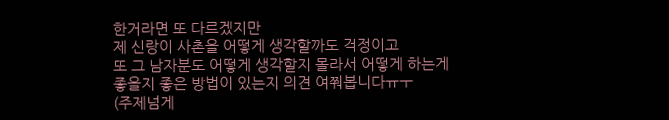한거라면 또 다르겠지만
제 신랑이 사촌을 어떻게 생각할까도 걱정이고
또 그 남자분도 어떻게 생각할지 몰라서 어떻게 하는게
좋을지 좋은 방법이 있는지 의견 여쭤봅니다ㅠㅜ
(주제넘게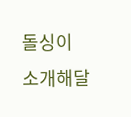돌싱이 소개해달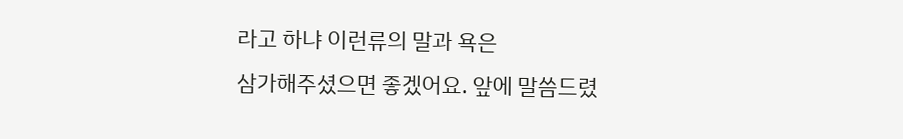라고 하냐 이런류의 말과 욕은
삼가해주셨으면 좋겠어요. 앞에 말씀드렸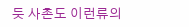듯 사촌도 이런류의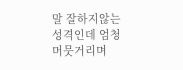말 잘하지않는 성격인데 엄청 머뭇거리며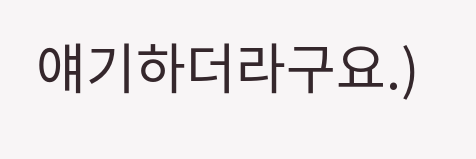얘기하더라구요.)